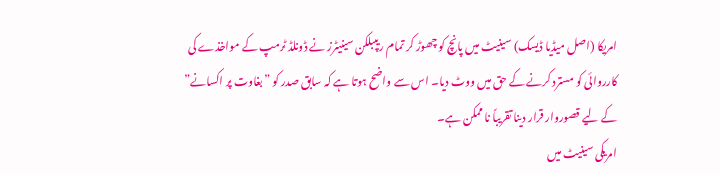امریکا (اصل میڈیا ڈیسک) سینیٹ میں پانچ کو چھوڑ کر تمام ریپبلکن سینیٹرز نے ڈونلڈ ٹرمپ کے مواخذے کی کارروائی کو مسترد کرنے کے حق میں ووٹ دیا۔ اس سے واضح ہوتا ہے کہ سابق صدر کو ”بغاوت پر اکسانے” کے لیے قصوروار قرار دینا تقریباً نا ممکن ہے۔
امریکی سینیٹ میں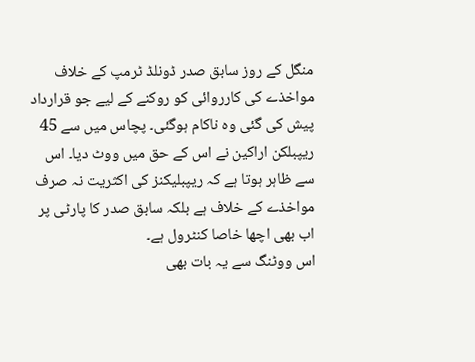منگل کے روز سابق صدر ڈونلڈ ٹرمپ کے خلاف مواخذے کی کارروائی کو روکنے کے لیے جو قرارداد پیش کی گئی وہ ناکام ہوگئی۔ پچاس میں سے 45 ریپبلکن اراکین نے اس کے حق میں ووٹ دیا۔ اس سے ظاہر ہوتا ہے کہ ریپبلیکنز کی اکثریت نہ صرف مواخذے کے خلاف ہے بلکہ سابق صدر کا پارٹی پر اب بھی اچھا خاصا کنٹرول ہے۔
اس ووٹنگ سے یہ بات بھی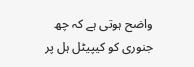واضح ہوتی ہے کہ چھ جنوری کو کیپیٹل ہل پر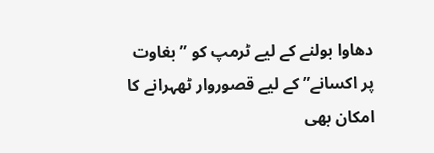دھاوا بولنے کے لیے ٹرمپ کو ”بغاوت پر اکسانے” کے لیے قصوروار ٹھہرانے کا امکان بھی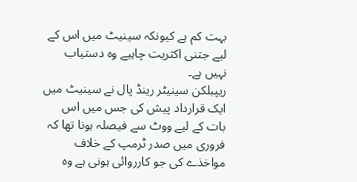بہت کم ہے کیونکہ سینیٹ میں اس کے لیے جتنی اکثریت چاہیے وہ دستیاب نہیں ہے۔
ریپبلکن سینیٹر رینڈ پال نے سینیٹ میں ایک قرارداد پیش کی جس میں اس بات کے لیے ووٹ سے فیصلہ ہونا تھا کہ فروری میں صدر ٹرمپ کے خلاف مواخذے کی جو کارروائی ہونی ہے وہ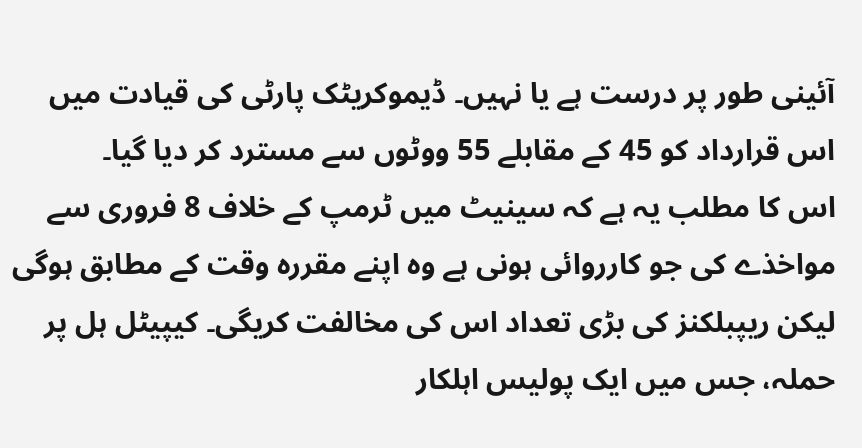آئینی طور پر درست ہے یا نہیں۔ ڈیموکریٹک پارٹی کی قیادت میں اس قرارداد کو 45 کے مقابلے 55 ووٹوں سے مسترد کر دیا گیا۔
اس کا مطلب یہ ہے کہ سینیٹ میں ٹرمپ کے خلاف 8 فروری سے مواخذے کی جو کارروائی ہونی ہے وہ اپنے مقررہ وقت کے مطابق ہوگی لیکن ریپبلکنز کی بڑی تعداد اس کی مخالفت کریگی۔ کیپیٹل ہل پر حملہ، جس میں ایک پولیس اہلکار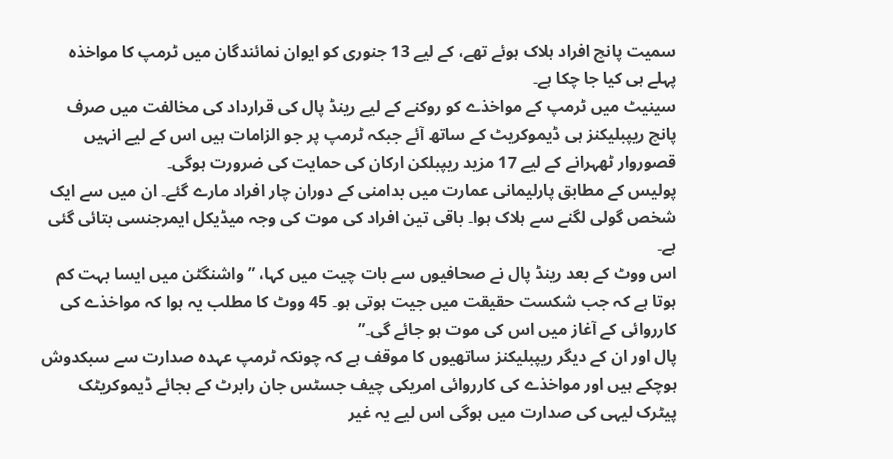سمیت پانچ افراد ہلاک ہوئے تھے، کے لیے 13 جنوری کو ایوان نمائندگان میں ٹرمپ کا مواخذہ پہلے ہی کیا جا چکا ہے۔
سینیٹ میں ٹرمپ کے مواخذے کو روکنے کے لیے رینڈ پال کی قرارداد کی مخالفت میں صرف پانچ ریپبلیکنز ہی ڈیموکریٹ کے ساتھ آئے جبکہ ٹرمپ پر جو الزامات ہیں اس کے لیے انہیں قصوروار ٹھہرانے کے لیے 17 مزید ریپبلکن ارکان کی حمایت کی ضرورت ہوگی۔
پولیس کے مطابق پارلیمانی عمارت میں بدامنی کے دوران چار افراد مارے گئے۔ ان میں سے ایک شخص گولی لگنے سے ہلاک ہوا۔ باقی تین افراد کی موت کی وجہ میڈیکل ایمرجنسی بتائی گئی ہے۔
اس ووٹ کے بعد رینڈ پال نے صحافیوں سے بات چیت میں کہا، ”واشنگٹن میں ایسا بہت کم ہوتا ہے کہ جب شکست حقیقت میں جیت ہوتی ہو۔ 45 ووٹ کا مطلب یہ ہوا کہ مواخذے کی کارروائی کے آغاز میں اس کی موت ہو جائے گی۔”
پال اور ان کے دیگر ریپبلیکنز ساتھیوں کا موقف ہے کہ چونکہ ٹرمپ عہدہ صدارت سے سبکدوش ہوچکے ہیں اور مواخذے کی کارروائی امریکی چیف جسٹس جان رابرٹ کے بجائے ڈیموکریٹک پیٹرک لیہی کی صدارت میں ہوگی اس لیے یہ غیر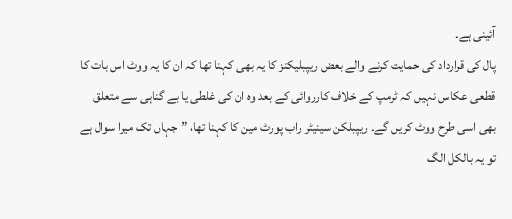آئینی ہے۔
پال کی قرارداد کی حمایت کرنے والے بعض ریپبلیکنز کا یہ بھی کہنا تھا کہ ان کا یہ ووٹ اس بات کا قطعی عکاس نہیں کہ ٹرمپ کے خلاف کارروائی کے بعد وہ ان کی غلطی یا بے گناہی سے متعلق بھی اسی طرح ووٹ کریں گے۔ ریپبلکن سینیٹر راب پورٹ مین کا کہنا تھا، ”جہاں تک میرا سوال ہے تو یہ بالکل الگ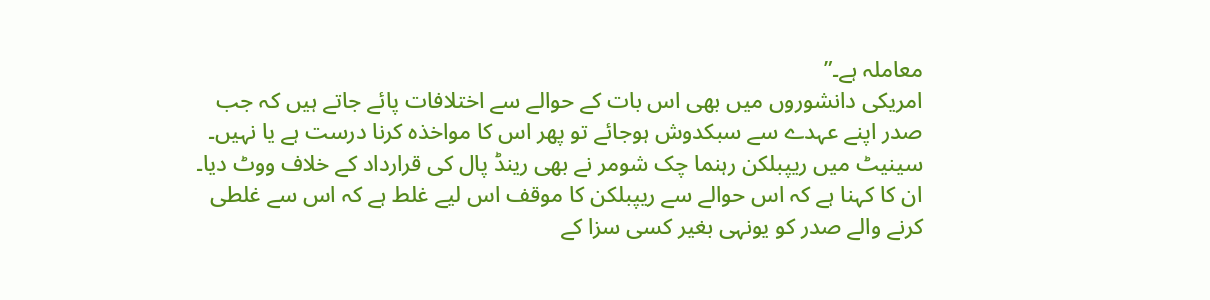معاملہ ہے۔”
امریکی دانشوروں میں بھی اس بات کے حوالے سے اختلافات پائے جاتے ہیں کہ جب صدر اپنے عہدے سے سبکدوش ہوجائے تو پھر اس کا مواخذہ کرنا درست ہے یا نہیں۔ سینیٹ میں ریپبلکن رہنما چک شومر نے بھی رینڈ پال کی قرارداد کے خلاف ووٹ دیا۔
ان کا کہنا ہے کہ اس حوالے سے ریپبلکن کا موقف اس لیے غلط ہے کہ اس سے غلطی کرنے والے صدر کو یونہی بغیر کسی سزا کے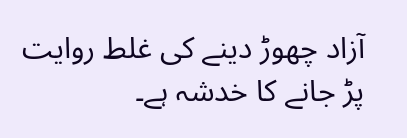آزاد چھوڑ دینے کی غلط روایت پڑ جانے کا خدشہ ہے۔